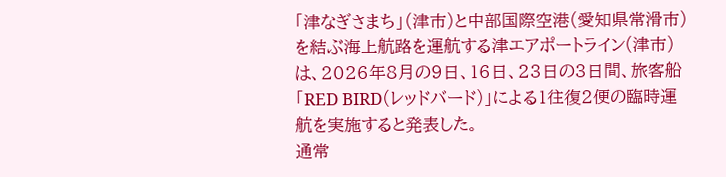「津なぎさまち」(津市)と中部国際空港(愛知県常滑市)を結ぶ海上航路を運航する津エアポートライン(津市)は、2026年8月の9日、16日、23日の3日間、旅客船「RED BIRD(レッドバード)」による1往復2便の臨時運航を実施すると発表した。
通常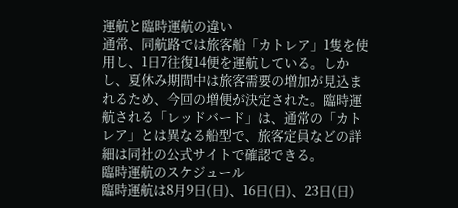運航と臨時運航の違い
通常、同航路では旅客船「カトレア」1隻を使用し、1日7往復14便を運航している。しかし、夏休み期間中は旅客需要の増加が見込まれるため、今回の増便が決定された。臨時運航される「レッドバード」は、通常の「カトレア」とは異なる船型で、旅客定員などの詳細は同社の公式サイトで確認できる。
臨時運航のスケジュール
臨時運航は8月9日(日)、16日(日)、23日(日)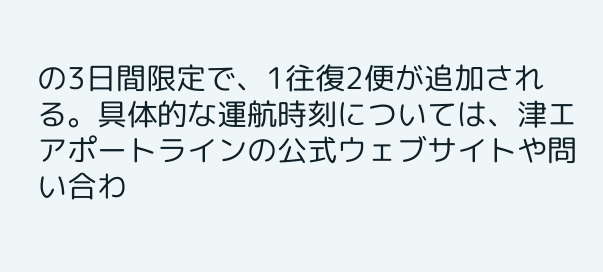の3日間限定で、1往復2便が追加される。具体的な運航時刻については、津エアポートラインの公式ウェブサイトや問い合わ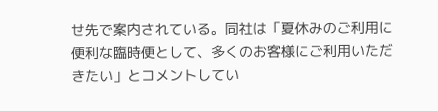せ先で案内されている。同社は「夏休みのご利用に便利な臨時便として、多くのお客様にご利用いただきたい」とコメントしてい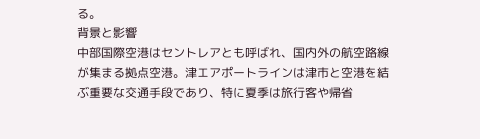る。
背景と影響
中部国際空港はセントレアとも呼ばれ、国内外の航空路線が集まる拠点空港。津エアポートラインは津市と空港を結ぶ重要な交通手段であり、特に夏季は旅行客や帰省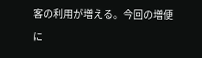客の利用が増える。今回の増便に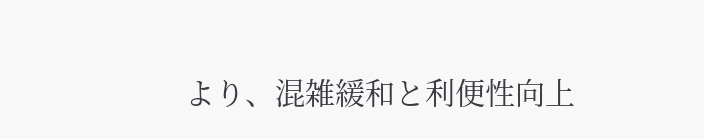より、混雑緩和と利便性向上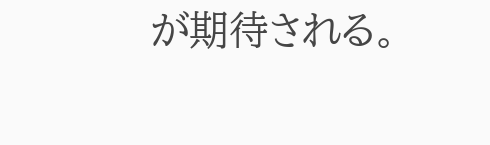が期待される。